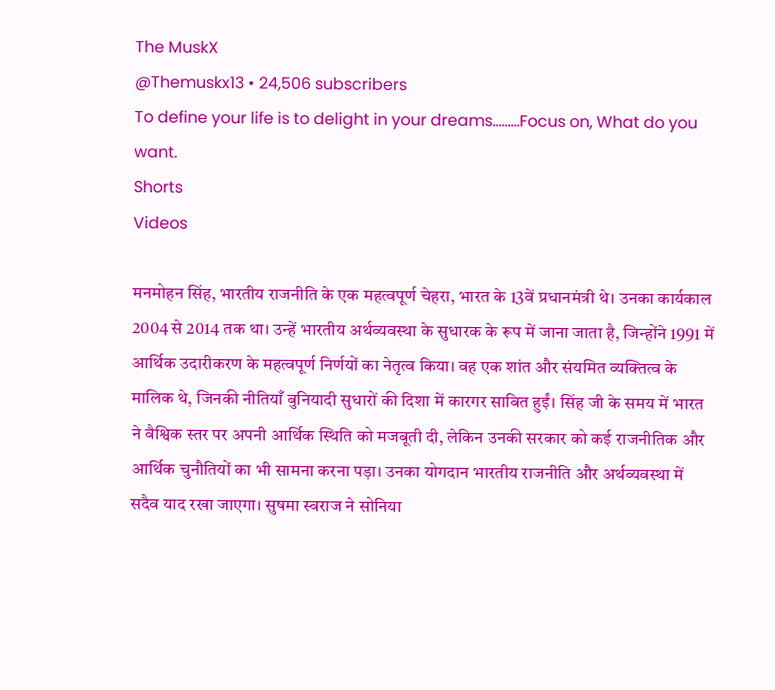The MuskX
@Themuskx13 • 24,506 subscribers
To define your life is to delight in your dreams.........Focus on, What do you want.
Shorts
Videos

मनमोहन सिंह, भारतीय राजनीति के एक महत्वपूर्ण चेहरा, भारत के 13वें प्रधानमंत्री थे। उनका कार्यकाल 2004 से 2014 तक था। उन्हें भारतीय अर्थव्यवस्था के सुधारक के रूप में जाना जाता है, जिन्होंने 1991 में आर्थिक उदारीकरण के महत्वपूर्ण निर्णयों का नेतृत्व किया। वह एक शांत और संयमित व्यक्तित्व के मालिक थे, जिनकी नीतियाँ बुनियादी सुधारों की दिशा में कारगर साबित हुईं। सिंह जी के समय में भारत ने वैश्विक स्तर पर अपनी आर्थिक स्थिति को मजबूती दी, लेकिन उनकी सरकार को कई राजनीतिक और आर्थिक चुनौतियों का भी सामना करना पड़ा। उनका योगदान भारतीय राजनीति और अर्थव्यवस्था में सदैव याद रखा जाएगा। सुषमा स्वराज ने सोनिया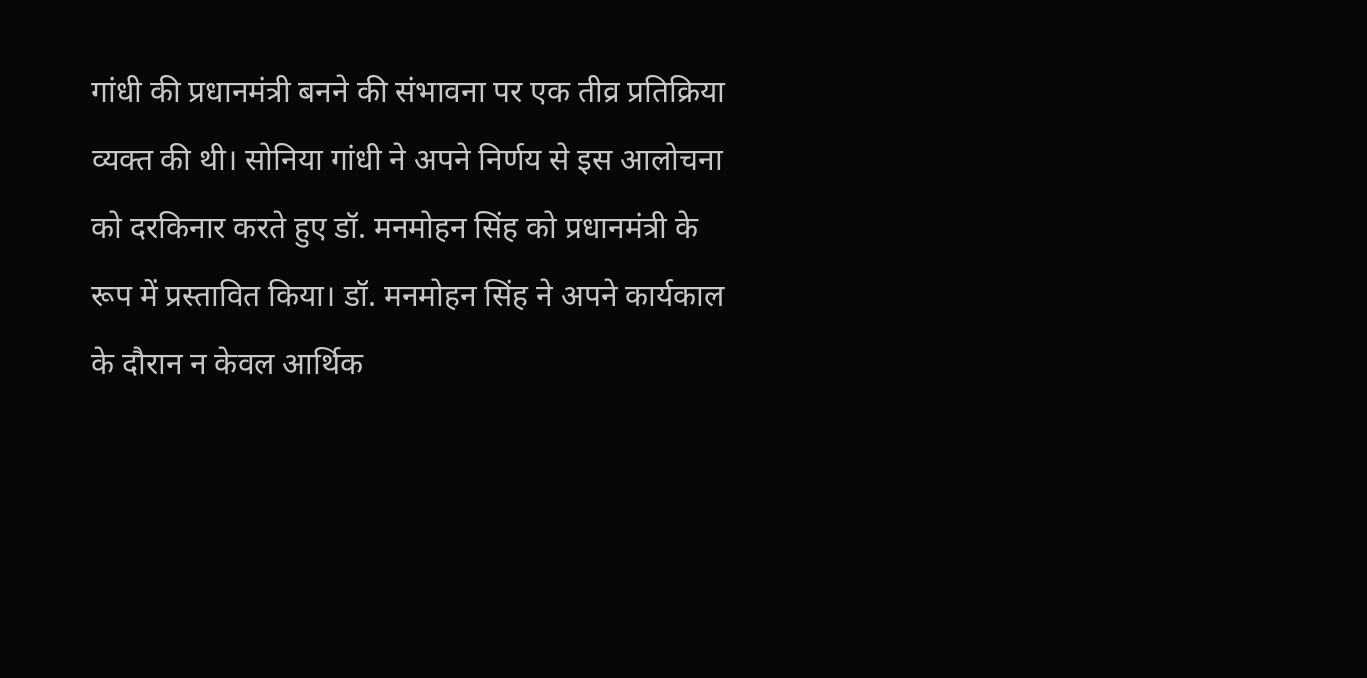गांधी की प्रधानमंत्री बनने की संभावना पर एक तीव्र प्रतिक्रिया व्यक्त की थी। सोनिया गांधी ने अपने निर्णय से इस आलोचना को दरकिनार करते हुए डॉ. मनमोहन सिंह को प्रधानमंत्री के रूप में प्रस्तावित किया। डॉ. मनमोहन सिंह ने अपने कार्यकाल के दौरान न केवल आर्थिक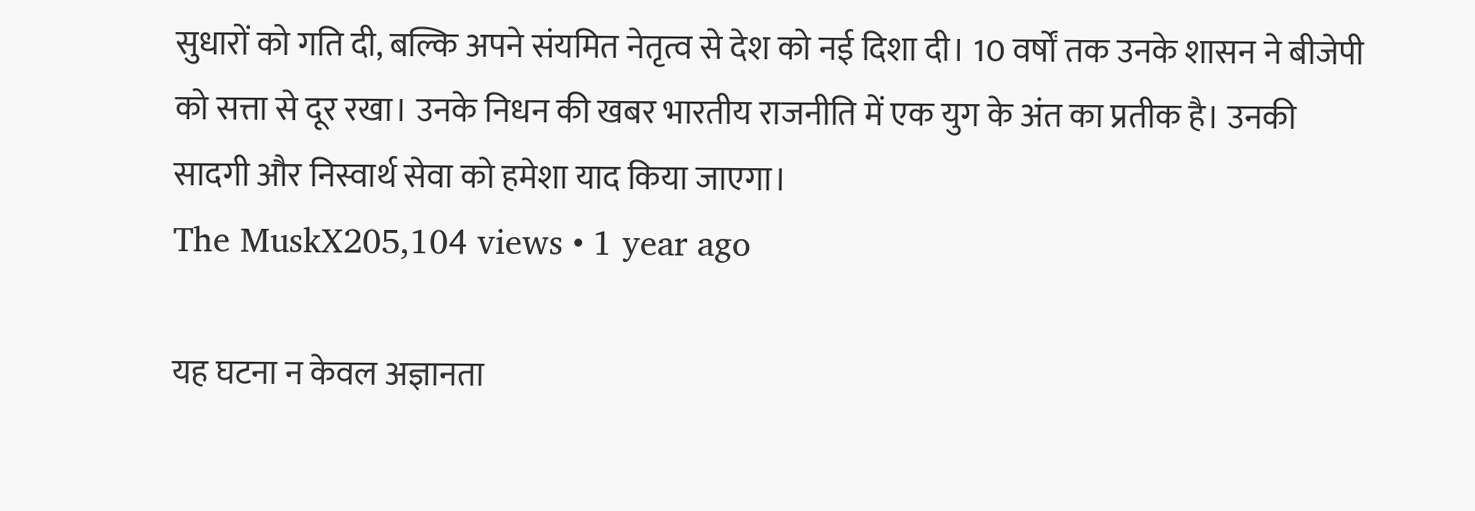सुधारों को गति दी, बल्कि अपने संयमित नेतृत्व से देश को नई दिशा दी। 10 वर्षों तक उनके शासन ने बीजेपी को सत्ता से दूर रखा। उनके निधन की खबर भारतीय राजनीति में एक युग के अंत का प्रतीक है। उनकी सादगी और निस्वार्थ सेवा को हमेशा याद किया जाएगा।
The MuskX205,104 views • 1 year ago

यह घटना न केवल अज्ञानता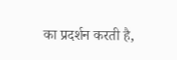का प्रदर्शन करती है,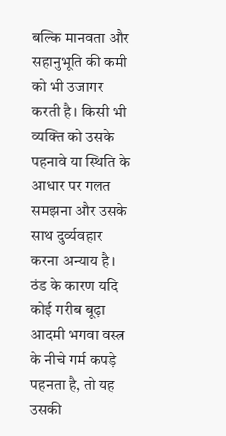बल्कि मानवता और सहानुभूति की कमी को भी उजागर करती है। किसी भी व्यक्ति को उसके पहनावे या स्थिति के आधार पर गलत समझना और उसके साथ दुर्व्यवहार करना अन्याय है। ठंड के कारण यदि कोई गरीब बूढ़ा आदमी भगवा वस्त्र के नीचे गर्म कपड़े पहनता है, तो यह उसकी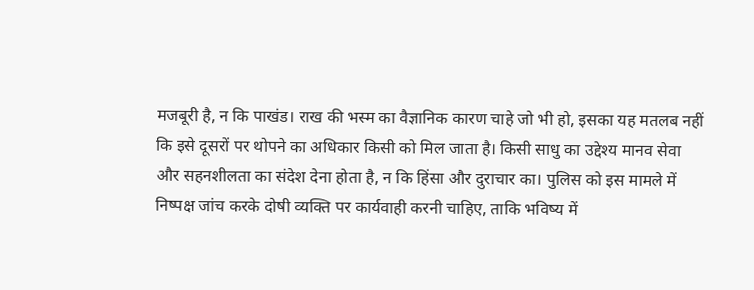मजबूरी है, न कि पाखंड। राख की भस्म का वैज्ञानिक कारण चाहे जो भी हो, इसका यह मतलब नहीं कि इसे दूसरों पर थोपने का अधिकार किसी को मिल जाता है। किसी साधु का उद्देश्य मानव सेवा और सहनशीलता का संदेश देना होता है, न कि हिंसा और दुराचार का। पुलिस को इस मामले में निष्पक्ष जांच करके दोषी व्यक्ति पर कार्यवाही करनी चाहिए, ताकि भविष्य में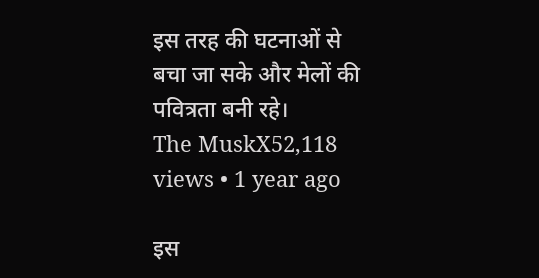इस तरह की घटनाओं से बचा जा सके और मेलों की पवित्रता बनी रहे।
The MuskX52,118 views • 1 year ago

इस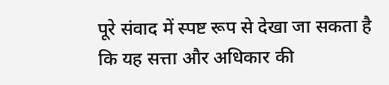पूरे संवाद में स्पष्ट रूप से देखा जा सकता है कि यह सत्ता और अधिकार की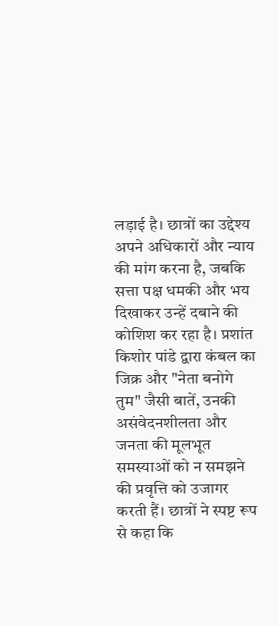लड़ाई है। छात्रों का उद्देश्य अपने अधिकारों और न्याय की मांग करना है, जबकि सत्ता पक्ष धमकी और भय दिखाकर उन्हें दबाने की कोशिश कर रहा है। प्रशांत किशोर पांडे द्वारा कंबल का जिक्र और "नेता बनोगे तुम" जैसी बातें, उनकी असंवेदनशीलता और जनता की मूलभूत समस्याओं को न समझने की प्रवृत्ति को उजागर करती हैं। छात्रों ने स्पष्ट रूप से कहा कि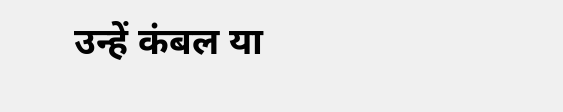उन्हें कंबल या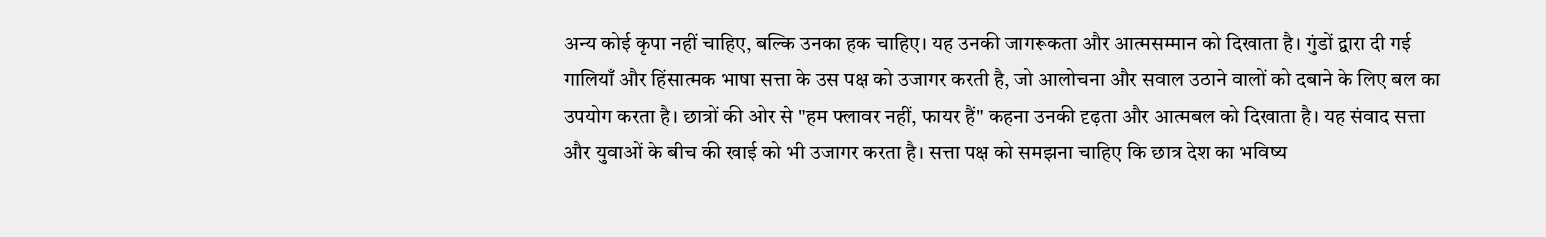अन्य कोई कृपा नहीं चाहिए, बल्कि उनका हक चाहिए। यह उनकी जागरूकता और आत्मसम्मान को दिखाता है। गुंडों द्वारा दी गई गालियाँ और हिंसात्मक भाषा सत्ता के उस पक्ष को उजागर करती है, जो आलोचना और सवाल उठाने वालों को दबाने के लिए बल का उपयोग करता है। छात्रों की ओर से "हम फ्लावर नहीं, फायर हैं" कहना उनकी दृढ़ता और आत्मबल को दिखाता है। यह संवाद सत्ता और युवाओं के बीच की खाई को भी उजागर करता है। सत्ता पक्ष को समझना चाहिए कि छात्र देश का भविष्य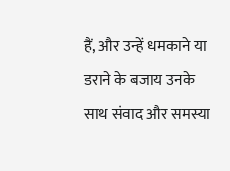हैं, और उन्हें धमकाने या डराने के बजाय उनके साथ संवाद और समस्या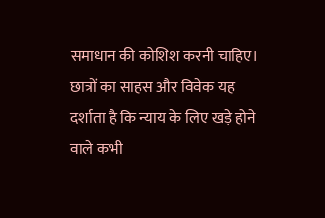समाधान की कोशिश करनी चाहिए। छात्रों का साहस और विवेक यह दर्शाता है कि न्याय के लिए खड़े होने वाले कभी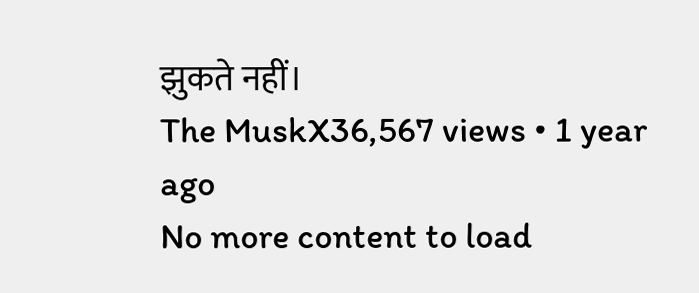झुकते नहीं।
The MuskX36,567 views • 1 year ago
No more content to load